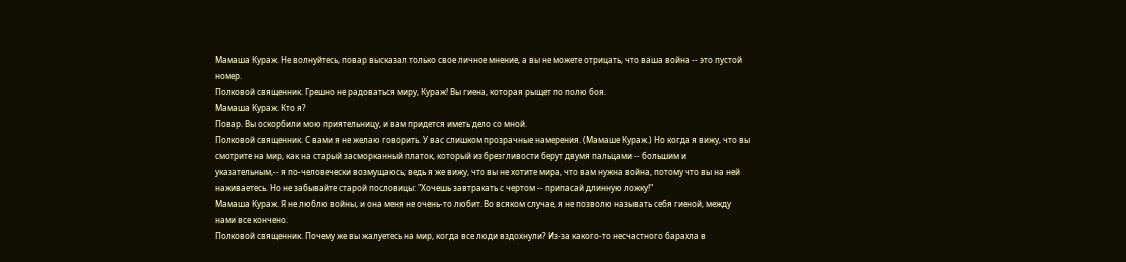Мамаша Кураж. Не волнуйтесь, повар высказал только свое личное мнение, а вы не можете отрицать, что ваша война -- это пустой номер.
Полковой священник. Грешно не радоваться миру, Кураж! Вы гиена, которая рыщет по полю боя.
Мамаша Кураж. Кто я?
Повар. Вы оскорбили мою приятельницу, и вам придется иметь дело со мной.
Полковой священник. С вами я не желаю говорить. У вас слишком прозрачные намерения. (Мамаше Кураж.) Но когда я вижу, что вы смотрите на мир, как на старый засморканный платок, который из брезгливости берут двумя пальцами -- большим и указательным,-- я по-человечески возмущаюсь; ведь я же вижу, что вы не хотите мира, что вам нужна война, потому что вы на ней наживаетесь. Но не забывайте старой пословицы: "Хочешь завтракать с чертом -- припасай длинную ложку!"
Мамаша Кураж. Я не люблю войны, и она меня не очень-то любит. Во всяком случае, я не позволю называть себя гиеной, между нами все кончено.
Полковой священник. Почему же вы жалуетесь на мир, когда все люди вздохнули? Из-за какого-то несчастного барахла в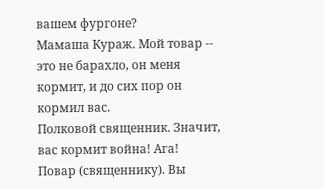вашем фургоне?
Мамаша Кураж. Мой товар -- это не барахло, он меня кормит, и до сих пор он кормил вас.
Полковой священник. Значит, вас кормит война! Ага!
Повар (священнику). Вы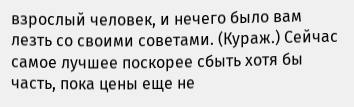взрослый человек, и нечего было вам лезть со своими советами. (Кураж.) Сейчас самое лучшее поскорее сбыть хотя бы часть, пока цены еще не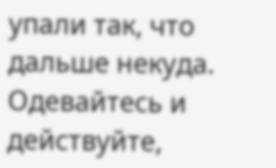упали так, что дальше некуда. Одевайтесь и действуйте,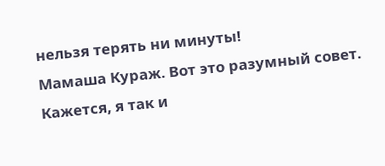нельзя терять ни минуты!
Мамаша Кураж. Вот это разумный совет. Кажется, я так и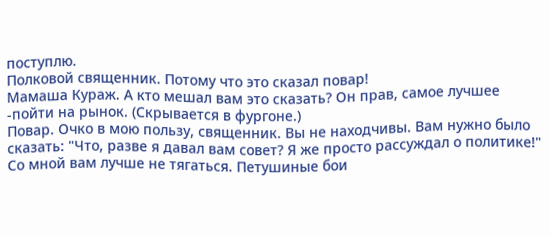поступлю.
Полковой священник. Потому что это сказал повар!
Мамаша Кураж. А кто мешал вам это сказать? Он прав, самое лучшее -пойти на рынок. (Скрывается в фургоне.)
Повар. Очко в мою пользу, священник. Вы не находчивы. Вам нужно было сказать: "Что, разве я давал вам совет? Я же просто рассуждал о политике!" Со мной вам лучше не тягаться. Петушиные бои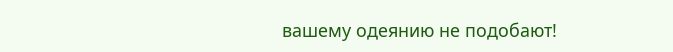вашему одеянию не подобают!